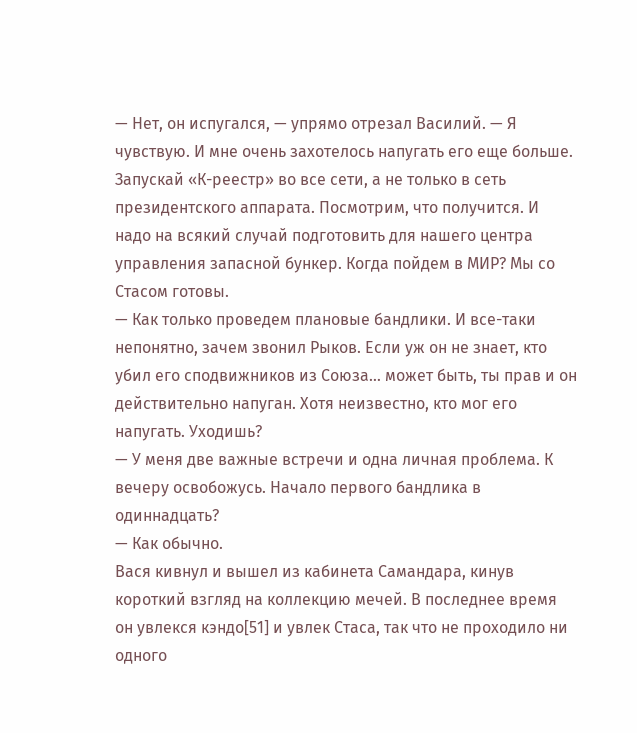— Нет, он испугался, — упрямо отрезал Василий. — Я чувствую. И мне очень захотелось напугать его еще больше. Запускай «К-реестр» во все сети, а не только в сеть президентского аппарата. Посмотрим, что получится. И надо на всякий случай подготовить для нашего центра управления запасной бункер. Когда пойдем в МИР? Мы со Стасом готовы.
— Как только проведем плановые бандлики. И все-таки непонятно, зачем звонил Рыков. Если уж он не знает, кто убил его сподвижников из Союза… может быть, ты прав и он действительно напуган. Хотя неизвестно, кто мог его напугать. Уходишь?
— У меня две важные встречи и одна личная проблема. К вечеру освобожусь. Начало первого бандлика в одиннадцать?
— Как обычно.
Вася кивнул и вышел из кабинета Самандара, кинув короткий взгляд на коллекцию мечей. В последнее время он увлекся кэндо[51] и увлек Стаса, так что не проходило ни одного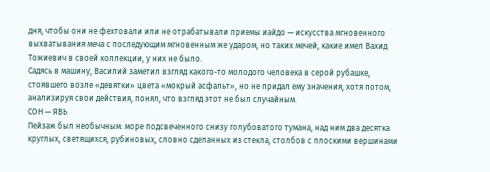дня, чтобы они не фехтовали или не отрабатывали приемы иайдо — искусства мгновенного выхватывания меча с последующим мгновенным же ударом, но таких мечей, какие имел Вахид Тожиевич в своей коллекции, у них не было.
Садясь в машину, Василий заметил взгляд какого-то молодого человека в серой рубашке, стоявшего возле «девятки» цвета «мокрый асфальт», но не придал ему значения, хотя потом, анализируя свои действия, понял, что взгляд этот не был случайным.
СОН — ЯВЬ
Пейзаж был необычным: море подсвеченного снизу голубоватого тумана, над ним два десятка круглых, светящихся, рубиновых, словно сделанных из стекла, столбов с плоскими вершинами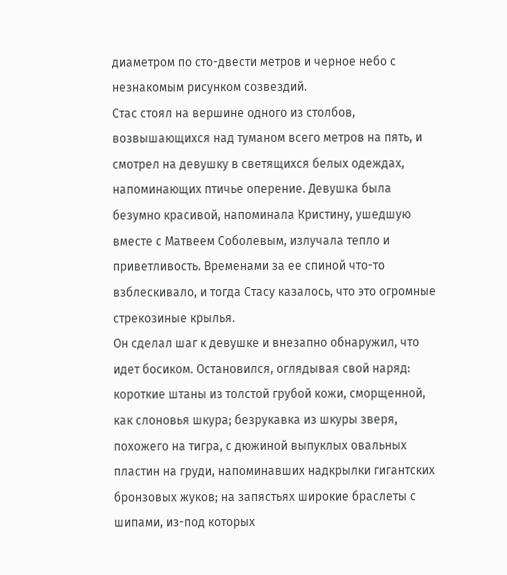диаметром по сто-двести метров и черное небо с незнакомым рисунком созвездий.
Стас стоял на вершине одного из столбов, возвышающихся над туманом всего метров на пять, и смотрел на девушку в светящихся белых одеждах, напоминающих птичье оперение. Девушка была безумно красивой, напоминала Кристину, ушедшую вместе с Матвеем Соболевым, излучала тепло и приветливость. Временами за ее спиной что-то взблескивало, и тогда Стасу казалось, что это огромные стрекозиные крылья.
Он сделал шаг к девушке и внезапно обнаружил, что идет босиком. Остановился, оглядывая свой наряд: короткие штаны из толстой грубой кожи, сморщенной, как слоновья шкура; безрукавка из шкуры зверя, похожего на тигра, с дюжиной выпуклых овальных пластин на груди, напоминавших надкрылки гигантских бронзовых жуков; на запястьях широкие браслеты с шипами, из-под которых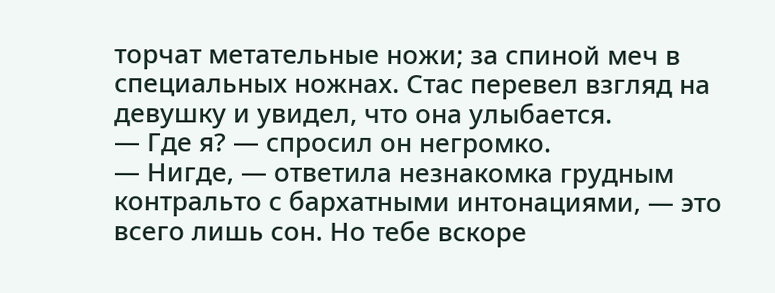торчат метательные ножи; за спиной меч в специальных ножнах. Стас перевел взгляд на девушку и увидел, что она улыбается.
— Где я? — спросил он негромко.
— Нигде, — ответила незнакомка грудным контральто с бархатными интонациями, — это всего лишь сон. Но тебе вскоре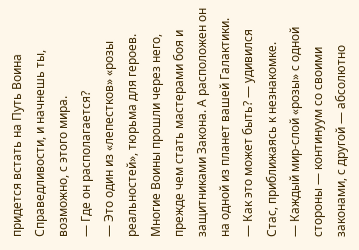придется встать на Путь Воина Справедливости, и начнешь ты, возможно, с этого мира.
— Где он располагается?
— Это один из «лепестков» «розы реальностей», тюрьма для героев. Многие Воины прошли через него, прежде чем стать мастерами боя и защитниками Закона. А расположен он на одной из планет вашей Галактики.
— Как это может быть? — удивился Стас, приближаясь к незнакомке.
— Каждый мир-слой «розы» с одной стороны — континуум со своими законами, с другой — абсолютно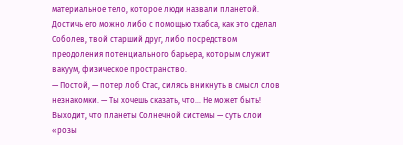материальное тело, которое люди назвали планетой. Достичь его можно либо с помощью тхабса, как это сделал Соболев, твой старший друг, либо посредством преодоления потенциального барьера, которым служит вакуум, физическое пространство.
— Постой, — потер лоб Стас, силясь вникнуть в смысл слов незнакомки. — Ты хочешь сказать, что… Не может быть! Выходит, что планеты Солнечной системы — суть слои «розы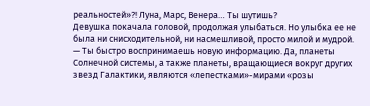реальностей»?! Луна, Марс, Венера… Ты шутишь?
Девушка покачала головой, продолжая улыбаться. Но улыбка ее не была ни снисходительной, ни насмешливой, просто милой и мудрой.
— Ты быстро воспринимаешь новую информацию. Да, планеты Солнечной системы, а также планеты, вращающиеся вокруг других звезд Галактики, являются «лепестками»-мирами «розы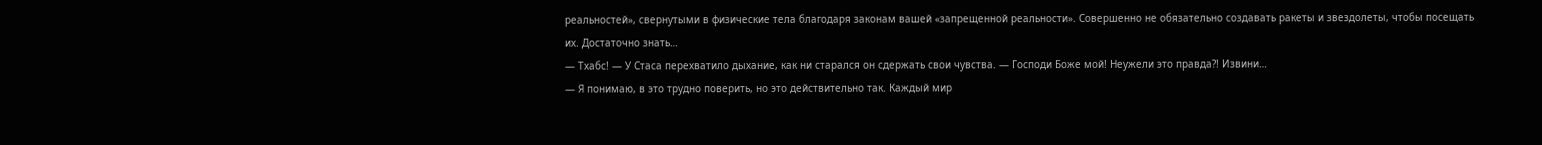реальностей», свернутыми в физические тела благодаря законам вашей «запрещенной реальности». Совершенно не обязательно создавать ракеты и звездолеты, чтобы посещать их. Достаточно знать…
— Тхабс! — У Стаса перехватило дыхание, как ни старался он сдержать свои чувства. — Господи Боже мой! Неужели это правда?! Извини…
— Я понимаю, в это трудно поверить, но это действительно так. Каждый мир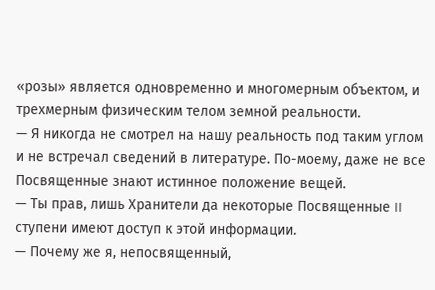«розы» является одновременно и многомерным объектом, и трехмерным физическим телом земной реальности.
— Я никогда не смотрел на нашу реальность под таким углом и не встречал сведений в литературе. По-моему, даже не все Посвященные знают истинное положение вещей.
— Ты прав, лишь Хранители да некоторые Посвященные II ступени имеют доступ к этой информации.
— Почему же я, непосвященный,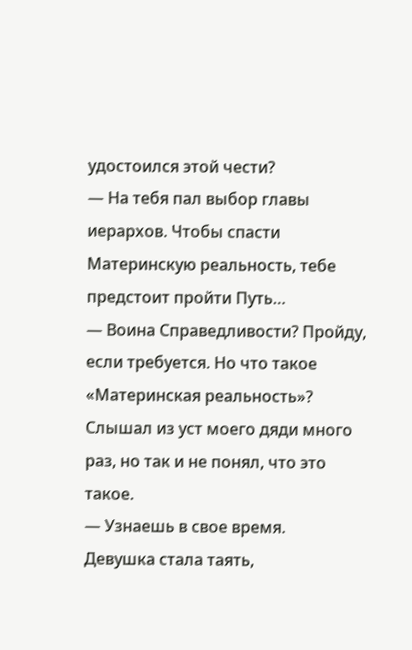удостоился этой чести?
— На тебя пал выбор главы иерархов. Чтобы спасти Материнскую реальность, тебе предстоит пройти Путь…
— Воина Справедливости? Пройду, если требуется. Но что такое «Материнская реальность»? Слышал из уст моего дяди много раз, но так и не понял, что это такое.
— Узнаешь в свое время.
Девушка стала таять,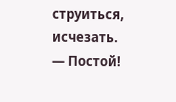струиться, исчезать.
— Постой!